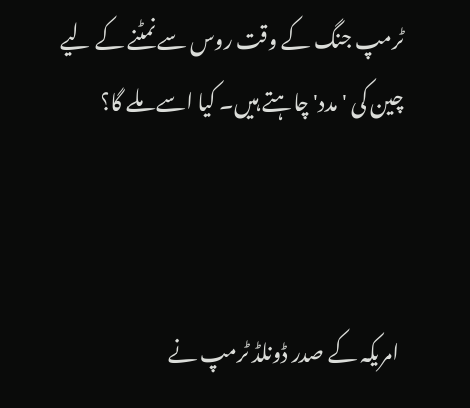ٹرمپ جنگ کے وقت روس سے نمٹنے کے لیے چین کی 'مدد' چاہتے ہیں۔ کیا اسے ملے گا؟



 امریکہ کے صدر ڈونلڈ ٹرمپ نے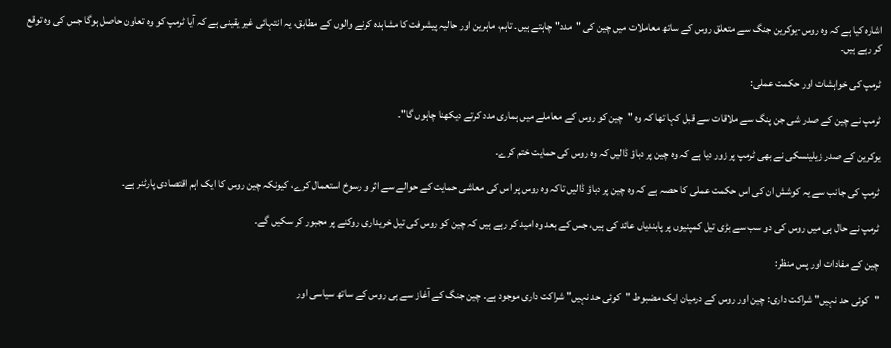اشارہ کیا ہے کہ وہ روس-یوکرین جنگ سے متعلق روس کے ساتھ معاملات میں چین کی "مدد" چاہتے ہیں۔ تاہم، ماہرین اور حالیہ پیشرفت کا مشاہدہ کرنے والوں کے مطابق، یہ انتہائی غیر یقینی ہے کہ آیا ٹرمپ کو وہ تعاون حاصل ہوگا جس کی وہ توقع کر رہے ہیں۔

ٹرمپ کی خواہشات اور حکمت عملی:

ٹرمپ نے چین کے صدر شی جن پنگ سے ملاقات سے قبل کہا تھا کہ وہ "چین کو روس کے معاملے میں ہماری مدد کرتے دیکھنا چاہوں گا"۔

یوکرین کے صدر زیلینسکی نے بھی ٹرمپ پر زور دیا ہے کہ وہ چین پر دباؤ ڈالیں کہ وہ روس کی حمایت ختم کرے۔

ٹرمپ کی جانب سے یہ کوشش ان کی اس حکمت عملی کا حصہ ہے کہ وہ چین پر دباؤ ڈالیں تاکہ وہ روس پر اس کی معاشی حمایت کے حوالے سے اثر و رسوخ استعمال کرے، کیونکہ چین روس کا ایک اہم اقتصادی پارٹنر ہے۔

ٹرمپ نے حال ہی میں روس کی دو سب سے بڑی تیل کمپنیوں پر پابندیاں عائد کی ہیں، جس کے بعد وہ امید کر رہے ہیں کہ چین کو روس کی تیل خریداری روکنے پر مجبور کر سکیں گے۔

چین کے مفادات اور پس منظر:

"کوئی حد نہیں" شراکت داری: چین اور روس کے درمیان ایک مضبوط "کوئی حد نہیں" شراکت داری موجود ہے۔ چین جنگ کے آغاز سے ہی روس کے ساتھ سیاسی اور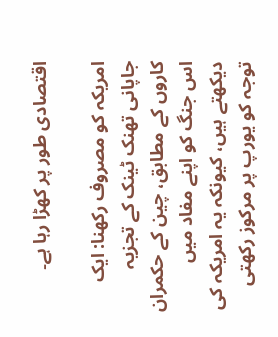اقتصادی طور پر کھڑا رہا ہے۔

امریکہ کو مصروف رکھنا: ایک جاپانی تھنک ٹینک کے تجزیہ کاروں کے مطابق، چین کے حکمران اس جنگ کو اپنے مفاد میں دیکھتے ہیں، کیونکہ یہ امریکہ کی توجہ کو یورپ پر مرکوز رکھتی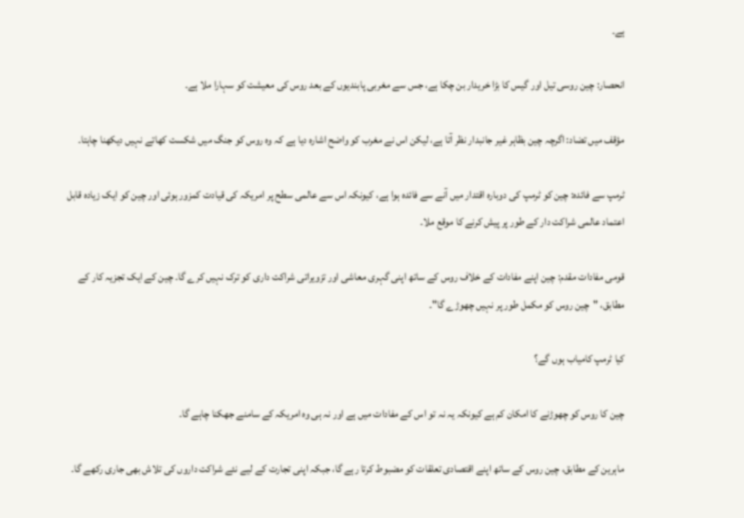ہے۔

انحصار: چین روسی تیل اور گیس کا بڑا خریدار بن چکا ہے، جس سے مغربی پابندیوں کے بعد روس کی معیشت کو سہارا ملا ہے۔

مؤقف میں تضاد: اگرچہ چین بظاہر غیر جانبدار نظر آتا ہے، لیکن اس نے مغرب کو واضح اشارہ دیا ہے کہ وہ روس کو جنگ میں شکست کھاتے نہیں دیکھنا چاہتا۔

ٹرمپ سے فائدہ: چین کو ٹرمپ کی دوبارہ اقتدار میں آنے سے فائدہ ہوا ہے، کیونکہ اس سے عالمی سطح پر امریکہ کی قیادت کمزور ہوئی اور چین کو ایک زیادہ قابل اعتماد عالمی شراکت دار کے طور پر پیش کرنے کا موقع ملا۔

قومی مفادات مقدم: چین اپنے مفادات کے خلاف روس کے ساتھ اپنی گہری معاشی اور تزویراتی شراکت داری کو ترک نہیں کرے گا۔ چین کے ایک تجزیہ کار کے مطابق، "چین روس کو مکمل طور پر نہیں چھوڑے گا"۔

کیا ٹرمپ کامیاب ہوں گے؟

چین کا روس کو چھوڑنے کا امکان کم ہے کیونکہ یہ نہ تو اس کے مفادات میں ہے اور نہ ہی وہ امریکہ کے سامنے جھکنا چاہے گا۔

ماہرین کے مطابق، چین روس کے ساتھ اپنے اقتصادی تعلقات کو مضبوط کرتا رہے گا، جبکہ اپنی تجارت کے لیے نئے شراکت داروں کی تلاش بھی جاری رکھے گا۔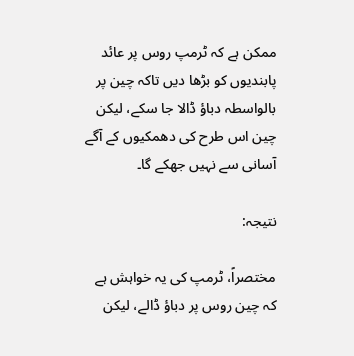ممکن ہے کہ ٹرمپ روس پر عائد پابندیوں کو بڑھا دیں تاکہ چین پر بالواسطہ دباؤ ڈالا جا سکے، لیکن چین اس طرح کی دھمکیوں کے آگے آسانی سے نہیں جھکے گا۔

نتیجہ:

مختصراً، ٹرمپ کی یہ خواہش ہے کہ چین روس پر دباؤ ڈالے، لیکن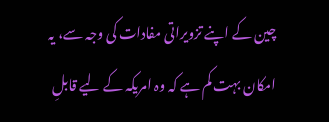چین کے اپنے تزویراتی مفادات کی وجہ سے، یہ امکان بہت کم ہے کہ وہ امریکہ کے لیے قابلِ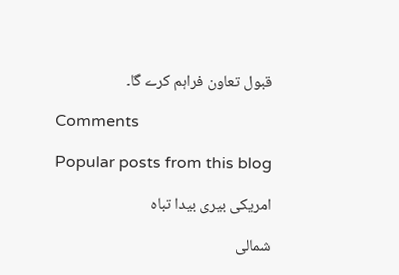قبول تعاون فراہم کرے گا۔

Comments

Popular posts from this blog

امریکی بیری بیدا تباہ

شمالی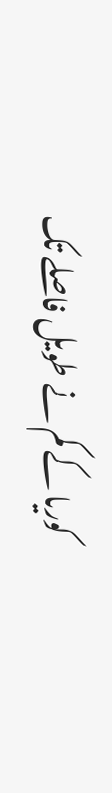کوریا کے کم نے طویل فاصلے تک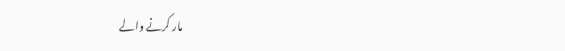مار کرنے والے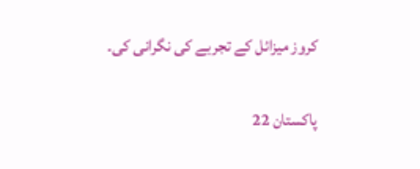کروز میزائل کے تجربے کی نگرانی کی۔

پاکستان 22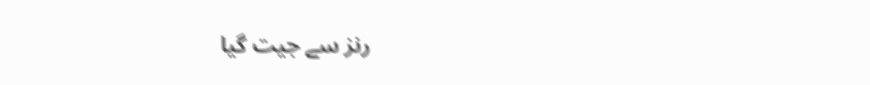رنز سے جیت گیا